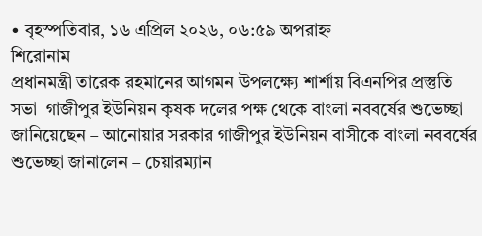• বৃহস্পতিবার, ১৬ এপ্রিল ২০২৬, ০৬:৫৯ অপরাহ্ন
শিরোনাম
প্রধানমন্ত্রী তারেক রহমানের আগমন উপলক্ষ্যে শার্শায় বিএনপির প্রস্তুতি সভা  গাজীপুর ইউনিয়ন কৃষক দলের পক্ষ থেকে বাংলা নববর্ষের শুভেচ্ছা জানিয়েছেন – আনোয়ার সরকার গাজীপুর ইউনিয়ন বাসীকে বাংলা নববর্ষের শুভেচ্ছা জানালেন – চেয়ারম্যান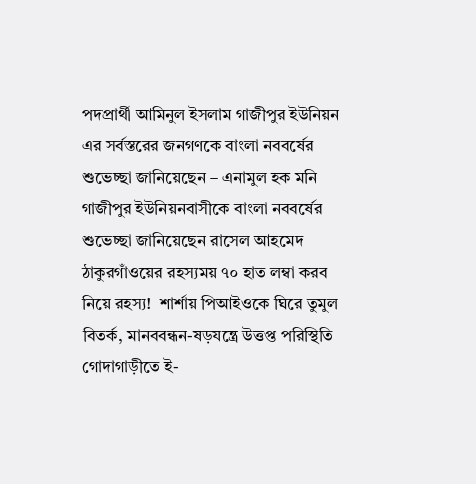পদপ্রার্থী আমিনুল ইসলাম গাজীপুর ইউনিয়ন এর সর্বস্তরের জনগণকে বাংলা নববর্ষের শুভেচ্ছা জানিয়েছেন – এনামুল হক মনি গাজীপুর ইউনিয়নবাসীকে বাংলা নববর্ষের শুভেচ্ছা জানিয়েছেন রাসেল আহমেদ ঠাকুরগাঁওয়ের রহস্যময় ৭০ হাত লম্বা করব নিয়ে রহস্য!  শার্শায় পিআইওকে ঘিরে তুমুল বিতর্ক, মানববন্ধন-ষড়যন্ত্রে উত্তপ্ত পরিস্থিতি গোদাগাড়ীতে ই-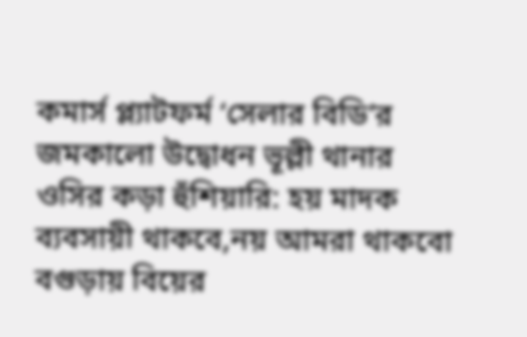কমার্স প্ল্যাটফর্ম ‘সেলার বিডি’র জমকালো উদ্বোধন ভূল্লী থানার ওসির কড়া হুঁশিয়ারি: হয় মাদক ব্যবসায়ী থাকবে,নয় আমরা থাকবো বগুড়ায় বিয়ের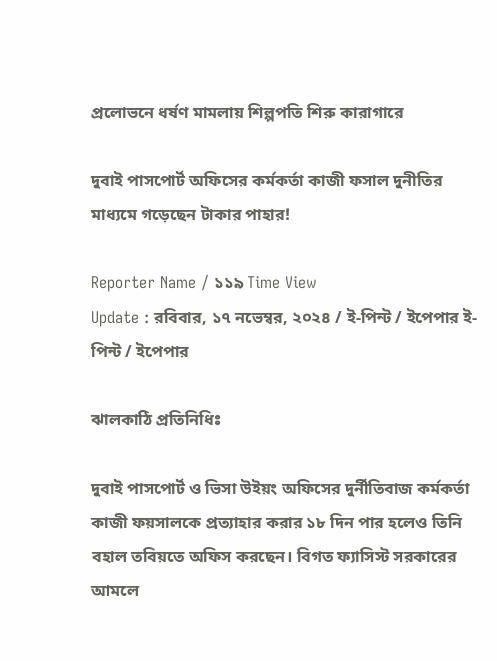প্রলোভনে ধর্ষণ মামলায় শিল্পপতি শিরু কারাগারে

দুবাই পাসপোর্ট অফিসের কর্মকর্তা কাজী ফসাল দুনীতির মাধ্যমে গড়েছেন টাকার পাহার!

Reporter Name / ১১৯ Time View
Update : রবিবার, ১৭ নভেম্বর, ২০২৪ / ই-পিন্ট / ইপেপার ই-পিন্ট / ইপেপার

ঝালকাঠি প্রতিনিধিঃ

দুবাই পাসপোর্ট ও ভিসা উইয়ং অফিসের দুর্নীতিবাজ কর্মকর্তা কাজী ফয়সালকে প্রত্যাহার করার ১৮ দিন পার হলেও তিনি বহাল তবিয়তে অফিস করছেন। বিগত ফ্যাসিস্ট সরকারের আমলে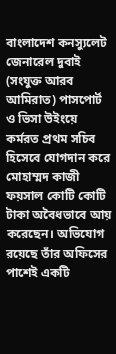বাংলাদেশ কনস্যুলেট জেনারেল দুবাই (সংযুক্ত আরব আমিরাত) পাসপোর্ট ও ভিসা উইংয়ে কর্মরত প্রথম সচিব হিসেবে যোগদান করে মোহাম্মদ কাজী ফয়সাল কোটি কোটি টাকা অবৈধভাবে আয় করেছেন। অভিযোগ রয়েছে তাঁর অফিসের পাশেই একটি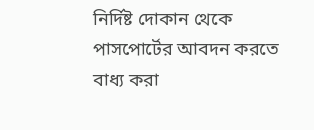নির্দিষ্ট দোকান থেকে পাসপোর্টের আবদন করতে বাধ্য করা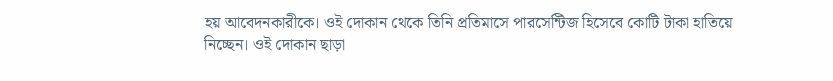হয় আবেদনকারীকে। ওই দোকান থেকে তিনি প্রতিমাসে পারসেন্টিজ হিসেবে কোটি টাকা হাতিয়ে নিচ্ছেন। ওই দোকান ছাড়া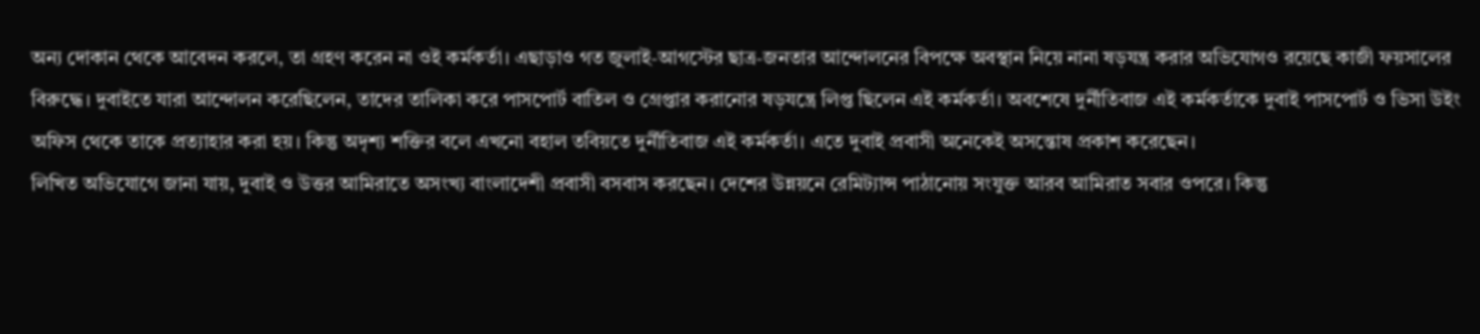অন্য দোকান থেকে আবেদন করলে, তা গ্রহণ করেন না ওই কর্মকর্তা। এছাড়াও গত জুলাই-আগস্টের ছাত্র-জনতার আন্দোলনের বিপক্ষে অবস্থান নিয়ে নানা ষড়যন্ত্র করার অভিযোগও রয়েছে কাজী ফয়সালের বিরুদ্ধে। দুবাইতে যারা আন্দোলন করেছিলেন, তাদের তালিকা করে পাসপোর্ট বাতিল ও গ্রেপ্তার করানোর ষড়যন্ত্রে লিপ্ত ছিলেন এই কর্মকর্তা। অবশেষে দুর্নীতিবাজ এই কর্মকর্তাকে দুবাই পাসপোর্ট ও ভিসা উইং অফিস থেকে তাকে প্রত্যাহার করা হয়। কিন্তু অদৃশ্য শক্তির বলে এখনো বহাল তবিয়তে দুর্নীতিবাজ এই কর্মকর্তা। এতে দুবাই প্রবাসী অনেকেই অসন্তোষ প্রকাশ করেছেন।
লিখিত অভিযোগে জানা যায়, দুবাই ও উত্তর আমিরাতে অসংখ্য বাংলাদেশী প্রবাসী বসবাস করছেন। দেশের উন্নয়নে রেমিট্যান্স পাঠানোয় সংযুক্ত আরব আমিরাত সবার ওপরে। কিন্তু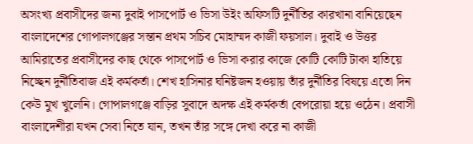অসংখ্য প্রবাসীদের জন্য দুবাই পাসপোর্ট ও ভিসা উইং অফিসটি দুর্নীতির কারখানা বানিয়েছেন বাংলাদেশের গোপালগঞ্জের সন্তান প্রথম সচিব মোহাম্মদ কাজী ফয়সাল। দুবাই ও উত্তর আমিরাতের প্রবাসীদের কাছ থেকে পাসপোর্ট ও ভিসা করার কাজে কোটি কোটি টাকা হাতিয়ে নিচ্ছেন দুর্নীতিবাজ এই কর্মকর্তা। শেখ হাসিনার ঘনিষ্টজন হওয়ায় তাঁর দুর্নীতির বিষয়ে এতো দিন কেউ মুখ খুলেনি। গোপালগঞ্জে বাড়ির সুবাদে অদক্ষ এই কর্মকর্তা বেপরোয়া হয়ে ওঠেন। প্রবাসী বাংলাদেশীরা যখন সেবা নিতে যান, তখন তাঁর সঙ্গে দেখা করে না কাজী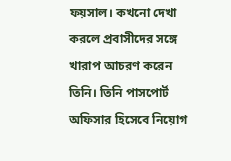ফয়সাল। কখনো দেখা করলে প্রবাসীদের সঙ্গে খারাপ আচরণ করেন তিনি। তিনি পাসপোর্ট অফিসার হিসেবে নিয়োগ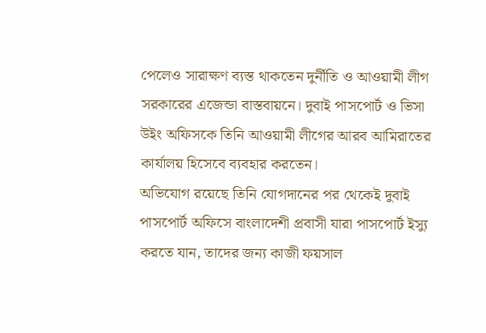পেলেও সারাক্ষণ ব্যস্ত থাকতেন দুর্নীতি ও আওয়ামী লীগ সরকারের এজেন্ডা বাস্তবায়নে। দুবাই পাসপোর্ট ও ভিসা উইং অফিসকে তিনি আওয়ামী লীগের আরব আমিরাতের কার্যালয় হিসেবে ব্যবহার করতেন।
অভিযোগ রয়েছে তিনি যোগদানের পর থেকেই দুবাই পাসপোর্ট অফিসে বাংলাদেশী প্রবাসী যারা পাসপোর্ট ইস্যু করতে যান, তাদের জন্য কাজী ফয়সাল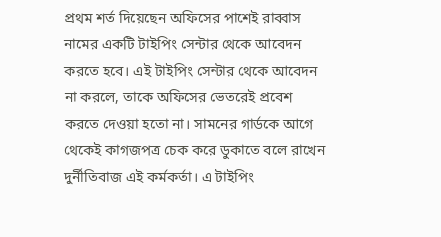প্রথম শর্ত দিয়েছেন অফিসের পাশেই রাব্বাস নামের একটি টাইপিং সেন্টার থেকে আবেদন করতে হবে। এই টাইপিং সেন্টার থেকে আবেদন না করলে, তাকে অফিসের ভেতরেই প্রবেশ করতে দেওয়া হতো না। সামনের গার্ডকে আগে থেকেই কাগজপত্র চেক করে ডুকাতে বলে রাখেন দুর্নীতিবাজ এই কর্মকর্তা। এ টাইপিং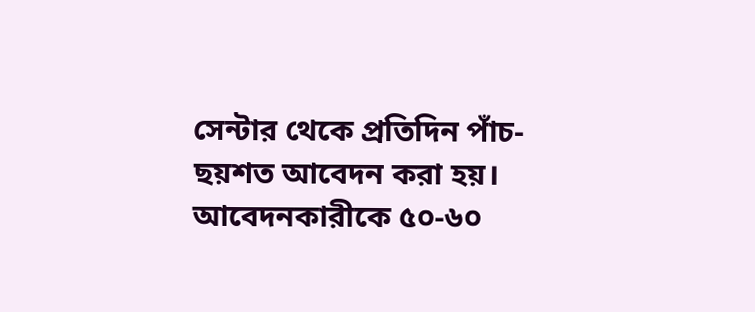সেন্টার থেকে প্রতিদিন পাঁচ-ছয়শত আবেদন করা হয়। আবেদনকারীকে ৫০-৬০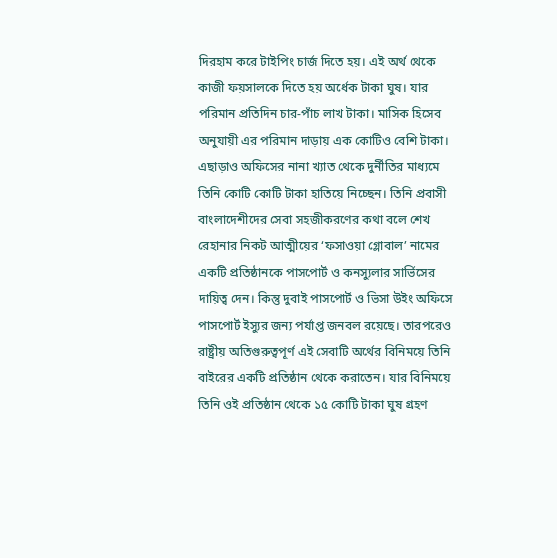দিরহাম করে টাইপিং চার্জ দিতে হয়। এই অর্থ থেকে কাজী ফয়সালকে দিতে হয় অর্ধেক টাকা ঘুষ। যার পরিমান প্রতিদিন চার-পাঁচ লাখ টাকা। মাসিক হিসেব অনুযায়ী এর পরিমান দাড়ায় এক কোটিও বেশি টাকা। এছাড়াও অফিসের নানা খ্যাত থেকে দুর্নীতির মাধ্যমে তিনি কোটি কোটি টাকা হাতিয়ে নিচ্ছেন। তিনি প্রবাসী বাংলাদেশীদের সেবা সহজীকরণের কথা বলে শেখ রেহানার নিকট আত্মীয়ের ‘ফসাওয়া গ্লোবাল’ নামের একটি প্রতিষ্ঠানকে পাসপোর্ট ও কনস্যুলার সার্ভিসের দায়িত্ব দেন। কিন্তু দুবাই পাসপোর্ট ও ভিসা উইং অফিসে পাসপোর্ট ইস্যুর জন্য পর্যাপ্ত জনবল রয়েছে। তারপরেও রাষ্ট্রীয় অতিগুরুত্বপূর্ণ এই সেবাটি অর্থের বিনিময়ে তিনি বাইরের একটি প্রতিষ্ঠান থেকে করাতেন। যার বিনিময়ে তিনি ওই প্রতিষ্ঠান থেকে ১৫ কোটি টাকা ঘুষ গ্রহণ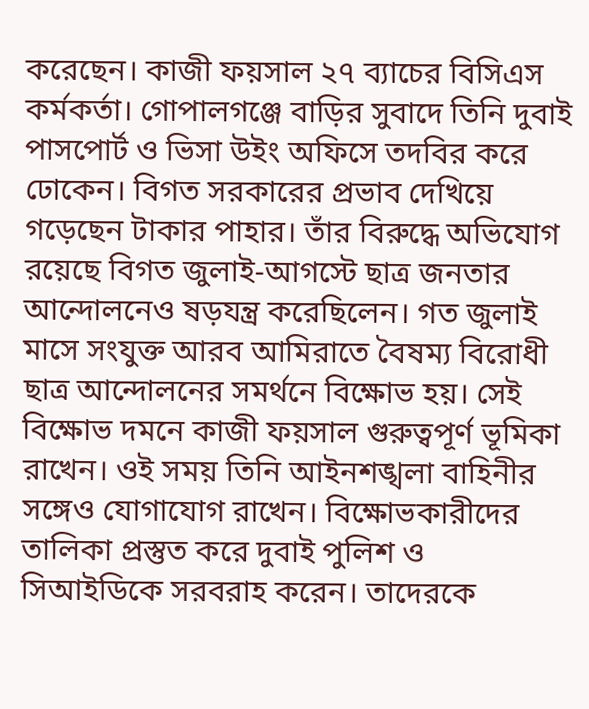করেছেন। কাজী ফয়সাল ২৭ ব্যাচের বিসিএস কর্মকর্তা। গোপালগঞ্জে বাড়ির সুবাদে তিনি দুবাই পাসপোর্ট ও ভিসা উইং অফিসে তদবির করে ঢোকেন। বিগত সরকারের প্রভাব দেখিয়ে গড়েছেন টাকার পাহার। তাঁর বিরুদ্ধে অভিযোগ রয়েছে বিগত জুলাই-আগস্টে ছাত্র জনতার আন্দোলনেও ষড়যন্ত্র করেছিলেন। গত জুলাই মাসে সংযুক্ত আরব আমিরাতে বৈষম্য বিরোধী ছাত্র আন্দোলনের সমর্থনে বিক্ষোভ হয়। সেই বিক্ষোভ দমনে কাজী ফয়সাল গুরুত্বপূর্ণ ভূমিকা রাখেন। ওই সময় তিনি আইনশঙ্খলা বাহিনীর সঙ্গেও যোগাযোগ রাখেন। বিক্ষোভকারীদের তালিকা প্রস্তুত করে দুবাই পুলিশ ও সিআইডিকে সরবরাহ করেন। তাদেরকে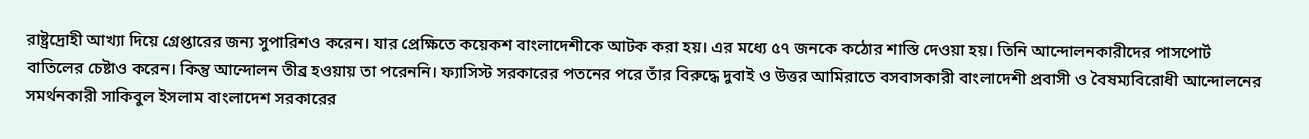রাষ্ট্রদ্রোহী আখ্যা দিয়ে গ্রেপ্তারের জন্য সুপারিশও করেন। যার প্রেক্ষিতে কয়েকশ বাংলাদেশীকে আটক করা হয়। এর মধ্যে ৫৭ জনকে কঠোর শাস্তি দেওয়া হয়। তিনি আন্দোলনকারীদের পাসপোর্ট বাতিলের চেষ্টাও করেন। কিন্তু আন্দোলন তীব্র হওয়ায় তা পরেননি। ফ্যাসিস্ট সরকারের পতনের পরে তাঁর বিরুদ্ধে দুবাই ও উত্তর আমিরাতে বসবাসকারী বাংলাদেশী প্রবাসী ও বৈষম্যবিরোধী আন্দোলনের সমর্থনকারী সাকিবুল ইসলাম বাংলাদেশ সরকারের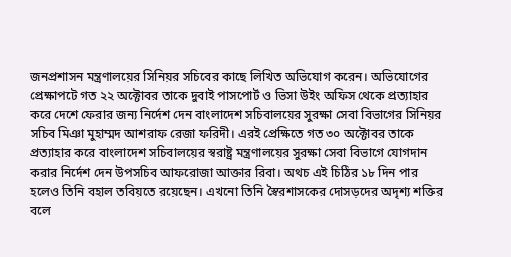জনপ্রশাসন মন্ত্রণালয়ের সিনিয়র সচিবের কাছে লিখিত অভিযোগ করেন। অভিযোগের প্রেক্ষাপটে গত ২২ অক্টোবর তাকে দুবাই পাসপোর্ট ও ভিসা উইং অফিস থেকে প্রত্যাহার করে দেশে ফেরার জন্য নির্দেশ দেন বাংলাদেশ সচিবালয়ের সুরক্ষা সেবা বিভাগের সিনিয়র সচিব মিঞা মুহাম্মদ আশরাফ রেজা ফরিদী। এরই প্রেক্ষিতে গত ৩০ অক্টোবর তাকে প্রত্যাহার করে বাংলাদেশ সচিবালয়ের স্বরাষ্ট্র মন্ত্রণালয়ের সুরক্ষা সেবা বিভাগে যোগদান করার নির্দেশ দেন উপসচিব আফরোজা আক্তার রিবা। অথচ এই চিঠির ১৮ দিন পার হলেও তিনি বহাল তবিয়তে রয়েছেন। এখনো তিনি স্বৈরশাসকের দোসড়দের অদৃশ্য শক্তির বলে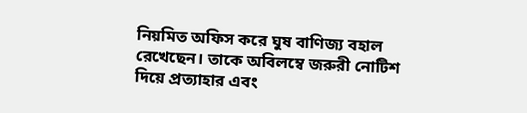নিয়মিত অফিস করে ঘুষ বাণিজ্য বহাল রেখেছেন। তাকে অবিলম্বে জরুরী নোটিশ দিয়ে প্রত্যাহার এবং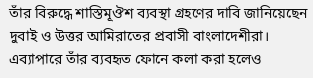তাঁর বিরুদ্ধে শাস্তিমূঔশ ব্যবস্থা গ্রহণের দাবি জানিয়েছেন দুবাই ও উত্তর আমিরাতের প্রবাসী বাংলাদেশীরা।
এব্যাপারে তাঁর ব্যবহৃত ফোনে কলা করা হলেও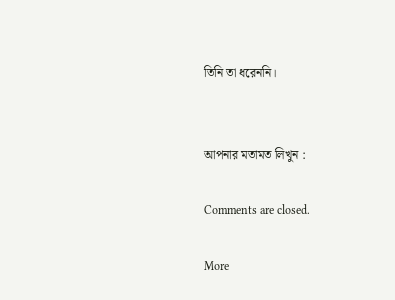তিনি তা ধরেননি।


আপনার মতামত লিখুন :

Comments are closed.

More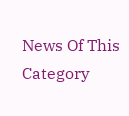News Of This Category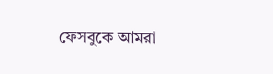ফেসবুকে আমরা